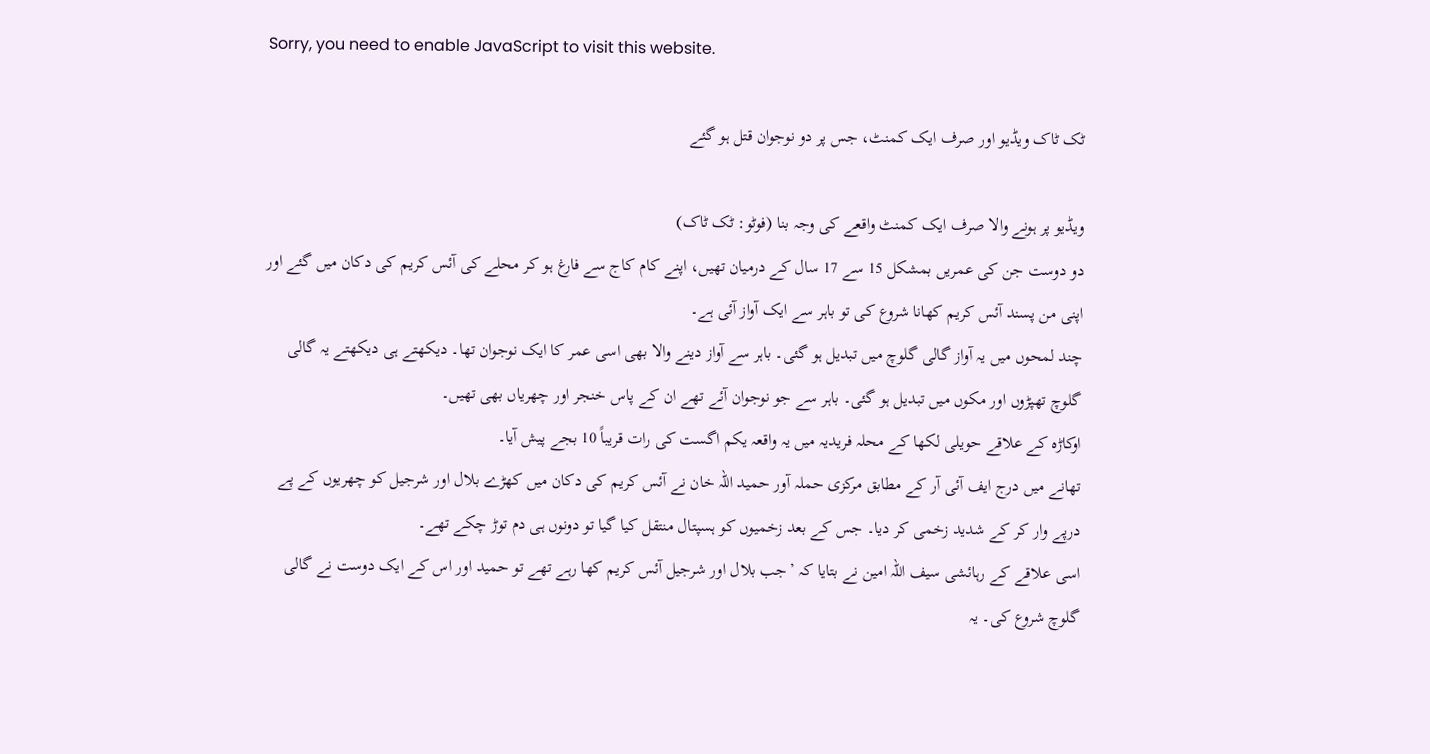Sorry, you need to enable JavaScript to visit this website.

ٹک ٹاک ویڈیو اور صرف ایک کمنٹ، جس پر دو نوجوان قتل ہو گئے

ویڈیو پر ہونے والا صرف ایک کمنٹ واقعے کی وجہ بنا (فوٹو: ٹک ٹاک)
دو دوست جن کی عمریں بمشکل 15 سے 17 سال کے درمیان تھیں، اپنے کام کاج سے فارغ ہو کر محلے کی آئس کریم کی دکان میں گئے اور اپنی من پسند آئس کریم کھانا شروع کی تو باہر سے ایک آواز آئی ہے۔
چند لمحوں میں یہ آواز گالی گلوچ میں تبدیل ہو گئی۔ باہر سے آواز دینے والا بھی اسی عمر کا ایک نوجوان تھا۔ دیکھتے ہی دیکھتے یہ گالی گلوچ تھپڑوں اور مکوں میں تبدیل ہو گئی۔ باہر سے جو نوجوان آئے تھے ان کے پاس خنجر اور چھریاں بھی تھیں۔
اوکاڑہ کے علاقے حویلی لکھا کے محلہ فریدیہ میں یہ واقعہ یکم اگست کی رات قریباً 10 بجے پیش آیا۔
تھانے میں درج ایف آئی آر کے مطابق مرکزی حملہ آور حمید اللہ خان نے آئس کریم کی دکان میں کھڑے بلال اور شرجیل کو چھریوں کے پے درپے وار کر کے شدید زخمی کر دیا۔ جس کے بعد زخمیوں کو ہسپتال منتقل کیا گیا تو دونوں ہی دم توڑ چکے تھے۔
اسی علاقے کے رہائشی سیف اللہ امین نے بتایا کہ ’جب بلال اور شرجیل آئس کریم کھا رہے تھے تو حمید اور اس کے ایک دوست نے گالی گلوچ شروع کی۔ یہ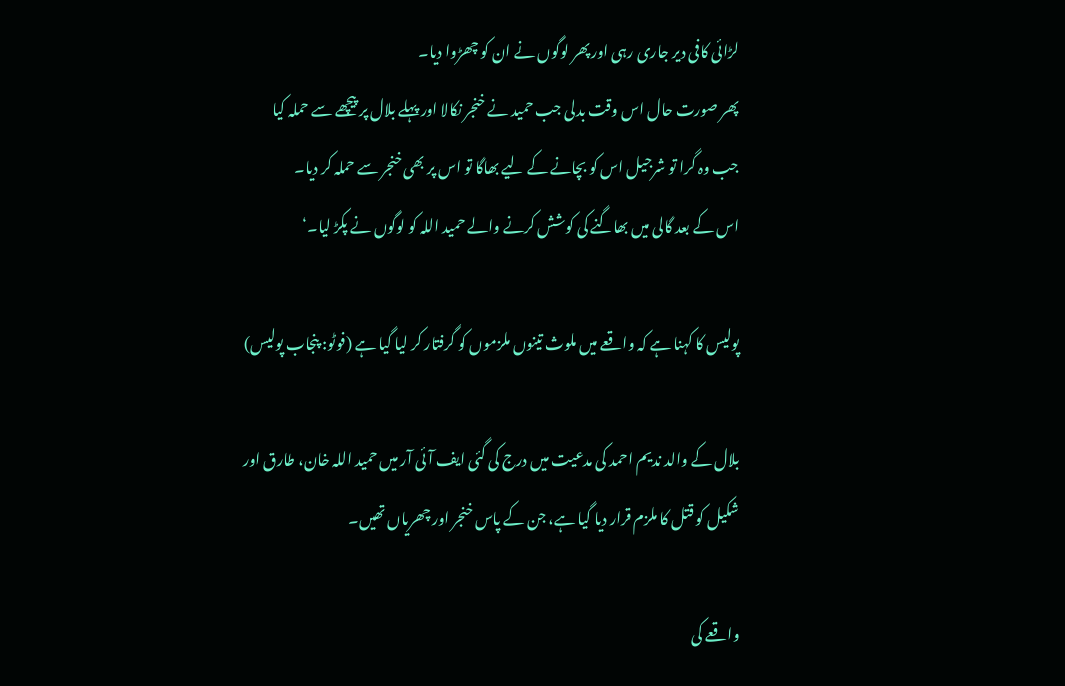لڑائی کافی دیر جاری رہی اور پھر لوگوں نے ان کو چھڑوا دیا۔
پھر صورت حال اس وقت بدلی جب حمید نے خنجر نکالا اور پہلے بلال پر پیچھے سے حملہ کیا جب وہ گرا تو شرجیل اس کو بچانے کے لیے بھاگا تو اس پر بھی خنجر سے حملہ کر دیا۔
اس کے بعد گالی میں بھاگنے کی کوشش کرنے والے حمید اللہ کو لوگوں نے پکڑ لیا۔‘

پولیس کا کہنا ہے کہ واقعے میں ملوث تینوں ملزموں کو گرفتار کر لیا گیا ہے (فوٹو: پنجاب پولیس)

بلال کے والد ندیم احمد کی مدعیت میں درج کی گئی ایف آئی آر میں حمید اللہ خان، طارق اور شکیل کو قتل کا ملزم قرار دیا گیا ہے، جن کے پاس خنجر اور چھریاں تھیں۔

واقعے کی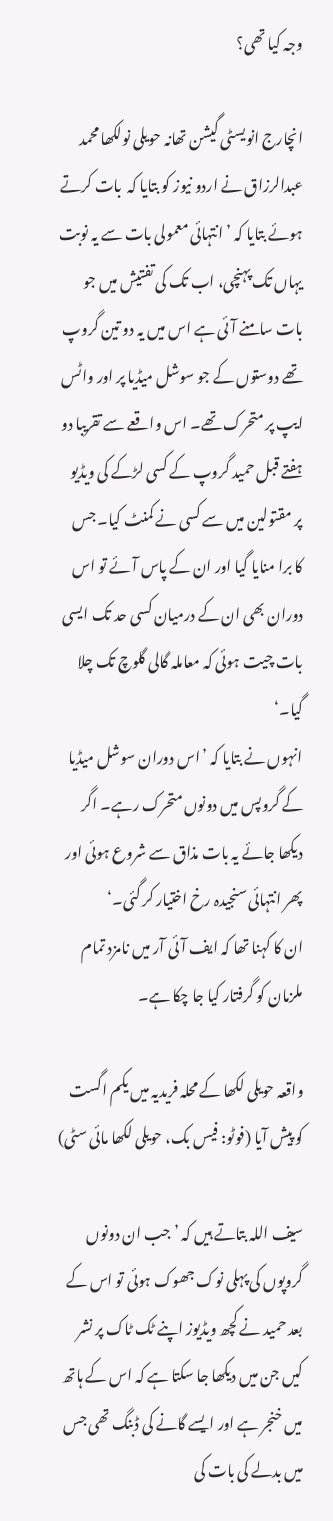وجہ کیا تھی؟

انچارج انویسٹی گیشن تھانہ حویلی نولکھا محمد عبدالرزاق نے اردو نیوز کو بتایا کہ  بات کرتے ہوئے بتایا کہ ’انتہائی معمولی بات سے یہ نوبت یہاں تک پہنچی، اب تک کی تفتیش میں جو بات سامنے آئی ہے اس میں یہ دو تین گروپ تھے دوستوں کے جو سوشل میڈیا پر اور واٹس ایپ پر متحرک تھے۔ اس واقعے سے تقریبا دو ہفتے قبل حمید گروپ کے کسی لڑکے کی ویڈیو پر مقتولین میں سے کسی نے کمنٹ کیا۔ جس کا برا منایا گیا اور ان کے پاس آئے تو اس دوران بھی ان کے درمیان کسی حد تک ایسی بات چیت ہوئی کہ معاملہ گالی گلوچ تک چلا گیا۔‘
انہوں نے بتایا کہ ’اس دوران سوشل میڈیا کے گروپس میں دونوں متحرک رہے۔ اگر دیکھا جائے یہ بات مذاق سے شروع ہوئی اور پھر انتہائی سنجیدہ رخ اختیار کر گئی۔‘
ان کا کہنا تھا کہ ایف آئی آر میں نامزد تمام ملزمان کو گرفتار کیا جا چکا ہے۔

واقعہ حویلی لکھا کے محلہ فریدیہ میں یکم اگست کو پیش آیا (فوٹو: فیس بک، حویلی لکھا مائی سٹی)

سیف اللہ بتاتے ہیں کہ ’جب ان دونوں گروپوں کی پہلی نوک جھوک ہوئی تو اس کے بعد حمید نے کچھ ویڈیوز اپنے ٹک ٹاک پر نشر کیں جن میں دیکھا جا سکتا ہے کہ اس کے ہاتھ میں خنجر ہے اور ایسے گانے کی ڈبنگ تھی جس میں بدلے کی بات کی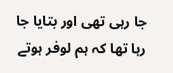جا رہی تھی اور بتایا جا رہا تھا کہ ہم لوفر ہوتے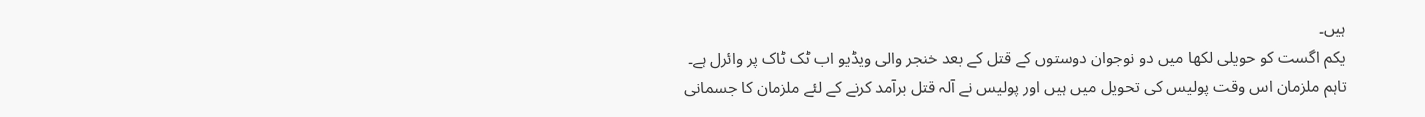ہیں۔
یکم اگست کو حویلی لکھا میں دو نوجوان دوستوں کے قتل کے بعد خنجر والی ویڈیو اب ٹک ٹاک پر وائرل ہے۔
تاہم ملزمان اس وقت پولیس کی تحویل میں ہیں اور پولیس نے آلہ قتل برآمد کرنے کے لئے ملزمان کا جسمانی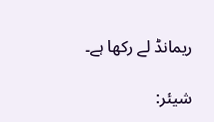ریمانڈ لے رکھا ہے۔

شیئر: